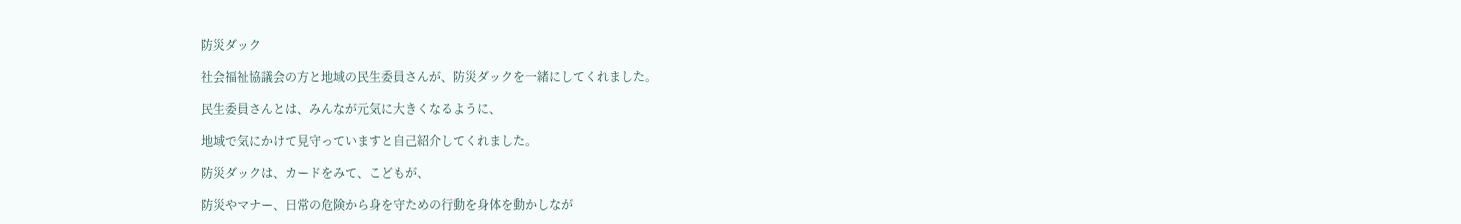防災ダック

社会福祉協議会の方と地域の民生委員さんが、防災ダックを一緒にしてくれました。

民生委員さんとは、みんなが元気に大きくなるように、

地域で気にかけて見守っていますと自己紹介してくれました。

防災ダックは、カードをみて、こどもが、

防災やマナー、日常の危険から身を守ための行動を身体を動かしなが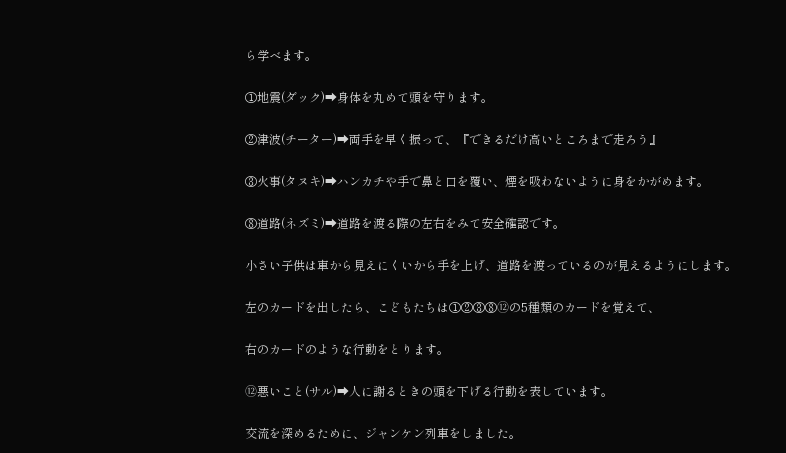ら学べます。

①地震(ダック)➡身体を丸めて頭を守ります。

②津波(チーター)➡両手を早く振って、『できるだけ高いところまで走ろう』

③火事(タヌキ)➡ハンカチや手で鼻と口を覆い、煙を吸わないように身をかがめます。

⑧道路(ネズミ)➡道路を渡る際の左右をみて安全確認です。

小さい子供は車から見えにくいから手を上げ、道路を渡っているのが見えるようにします。

左のカードを出したら、こどもたちは①②③⑧⑫の5種類のカードを覚えて、

右のカードのような行動をとります。

⑫悪いこと(サル)➡人に謝るときの頭を下げる行動を表しています。

交流を深めるために、ジャンケン列車をしました。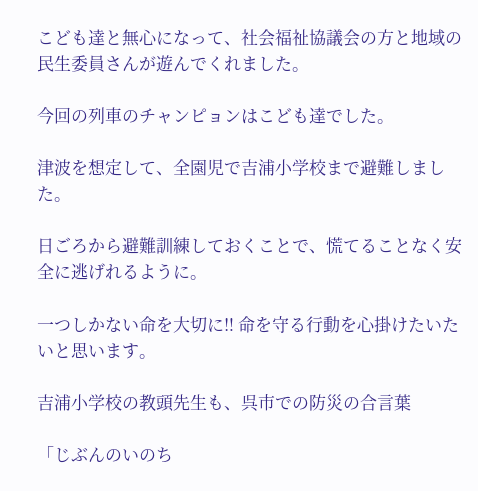こども達と無心になって、社会福祉協議会の方と地域の民生委員さんが遊んでくれました。

今回の列車のチャンピョンはこども達でした。

津波を想定して、全園児で吉浦小学校まで避難しました。

日ごろから避難訓練しておくことで、慌てることなく安全に逃げれるように。

一つしかない命を大切に‼ 命を守る行動を心掛けたいたいと思います。

吉浦小学校の教頭先生も、呉市での防災の合言葉

「じぶんのいのち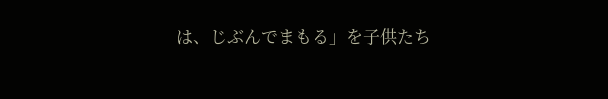は、じぶんでまもる」を子供たち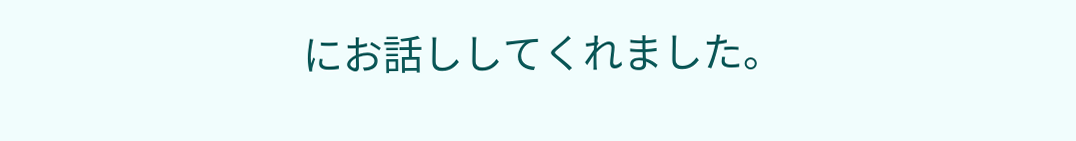にお話ししてくれました。